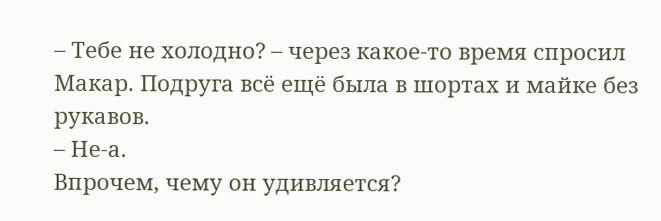– Тебе не холодно? – через какое-то время спросил Макар. Подруга всё ещё была в шортах и майке без рукавов.
– Не-а.
Впрочем, чему он удивляется?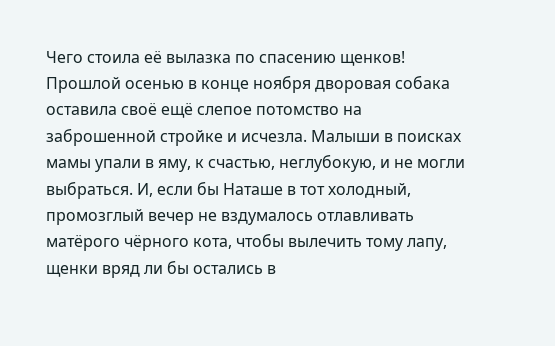Чего стоила её вылазка по спасению щенков! Прошлой осенью в конце ноября дворовая собака оставила своё ещё слепое потомство на заброшенной стройке и исчезла. Малыши в поисках мамы упали в яму, к счастью, неглубокую, и не могли выбраться. И, если бы Наташе в тот холодный, промозглый вечер не вздумалось отлавливать матёрого чёрного кота, чтобы вылечить тому лапу, щенки вряд ли бы остались в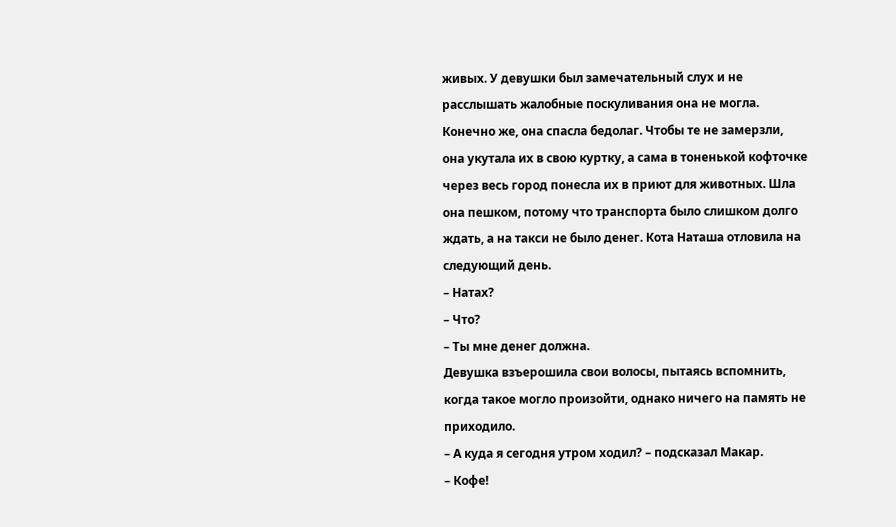живых. У девушки был замечательный слух и не расслышать жалобные поскуливания она не могла. Конечно же, она спасла бедолаг. Чтобы те не замерзли, она укутала их в свою куртку, а сама в тоненькой кофточке через весь город понесла их в приют для животных. Шла она пешком, потому что транспорта было слишком долго ждать, а на такси не было денег. Кота Наташа отловила на следующий день.
– Натах?
– Что?
– Ты мне денег должна.
Девушка взъерошила свои волосы, пытаясь вспомнить, когда такое могло произойти, однако ничего на память не приходило.
– А куда я сегодня утром ходил? – подсказал Макар.
– Кофе!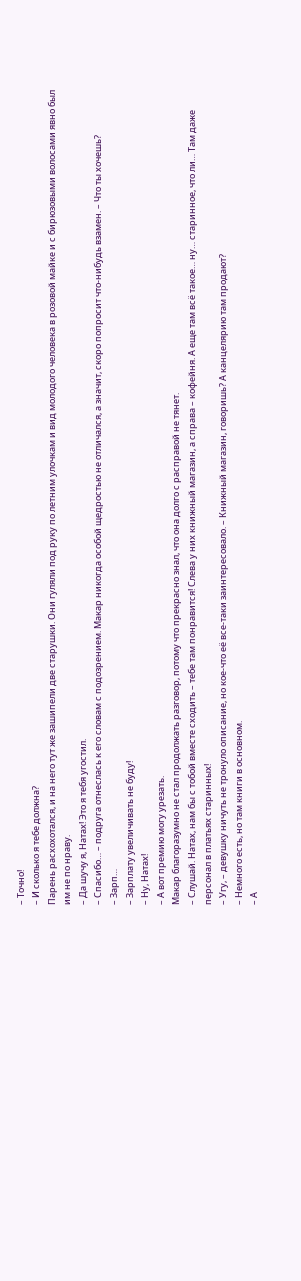– Точно!
– И сколько я тебе должна?
Парень расхохотался, и на него тут же зашипели две старушки. Они гуляли под руку по летним улочкам и вид молодого человека в розовой майке и с бирюзовыми волосами явно был им не по нраву.
– Да шучу я, Натах! Это я тебя угостил.
– Спасибо… – подруга отнеслась к его словам с подозрением. Макар никогда особой щедростью не отличался, а значит, скоро попросит что-нибудь взамен. – Что ты хочешь?
– Зарп…
– Зарплату увеличивать не буду!
– Ну, Натах!
– А вот премию могу урезать.
Макар благоразумно не стал продолжать разговор, потому что прекрасно знал, что она долго с расправой не тянет.
– Слушай. Натах, нам бы с тобой вместе сходить – тебе там понравится! Слева у них книжный магазин, а справа – кофейня. А еще там всё такое… ну… старинное, что ли… Там даже персонал в платьях старинных!
– Угу, – девушку ничуть не тронуло описание, но кое-что её все-таки заинтересовало. – Книжный магазин, говоришь? А канцелярию там продают?
– Немного есть, но там книги в основном.
– А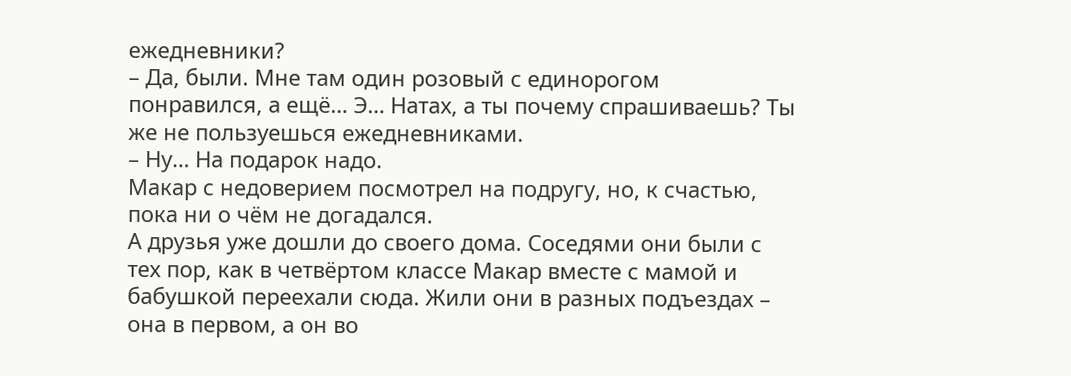ежедневники?
– Да, были. Мне там один розовый с единорогом понравился, а ещё… Э… Натах, а ты почему спрашиваешь? Ты же не пользуешься ежедневниками.
– Ну… На подарок надо.
Макар с недоверием посмотрел на подругу, но, к счастью, пока ни о чём не догадался.
А друзья уже дошли до своего дома. Соседями они были с тех пор, как в четвёртом классе Макар вместе с мамой и бабушкой переехали сюда. Жили они в разных подъездах – она в первом, а он во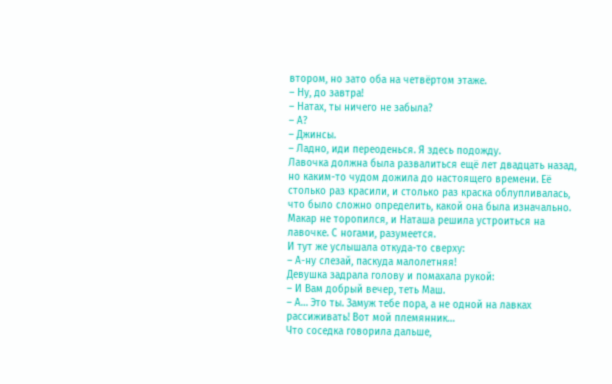втором, но зато оба на четвёртом этаже.
– Ну, до завтра!
– Натах, ты ничего не забыла?
– А?
– Джинсы.
– Ладно, иди переоденься. Я здесь подожду.
Лавочка должна была развалиться ещё лет двадцать назад, но каким-то чудом дожила до настоящего времени. Её столько раз красили, и столько раз краска облупливалась, что было сложно определить, какой она была изначально. Макар не торопился, и Наташа решила устроиться на лавочке. С ногами, разумеется.
И тут же услышала откуда-то сверху:
– А-ну слезай, паскуда малолетняя!
Девушка задрала голову и помахала рукой:
– И Вам добрый вечер, теть Маш.
– А… Это ты. Замуж тебе пора, а не одной на лавках рассиживать! Вот мой племянник…
Что соседка говорила дальше,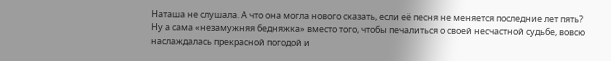Наташа не слушала. А что она могла нового сказать, если её песня не меняется последние лет пять? Ну а сама «незамужняя бедняжка» вместо того, чтобы печалиться о своей несчастной судьбе, вовсю наслаждалась прекрасной погодой и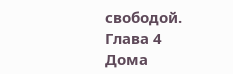свободой.
Глава 4
Дома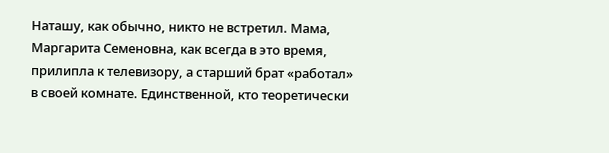Наташу, как обычно, никто не встретил. Мама, Маргарита Семеновна, как всегда в это время, прилипла к телевизору, а старший брат «работал» в своей комнате. Единственной, кто теоретически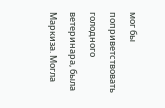мог бы поприветствовать голодного ветеринара, была Маркиза. Могла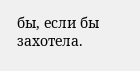бы, если бы захотела.